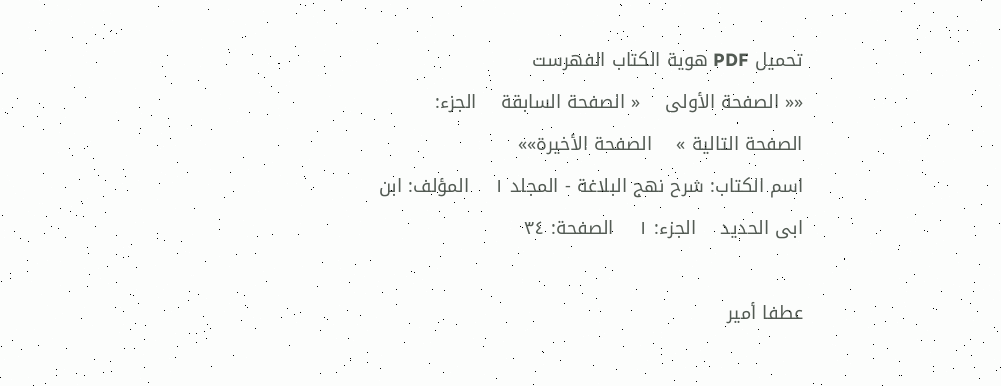تحمیل PDF هویة الکتاب الفهرست
«« الصفحة الأولی    « الصفحة السابقة    الجزء:    الصفحة التالیة »    الصفحة الأخیرة»»
اسم الکتاب: شرح نهج البلاغة - المجلد ۱    المؤلف: ابن ابی الحدید    الجزء: ۱    الصفحة: ٣٤

عطفا أمیر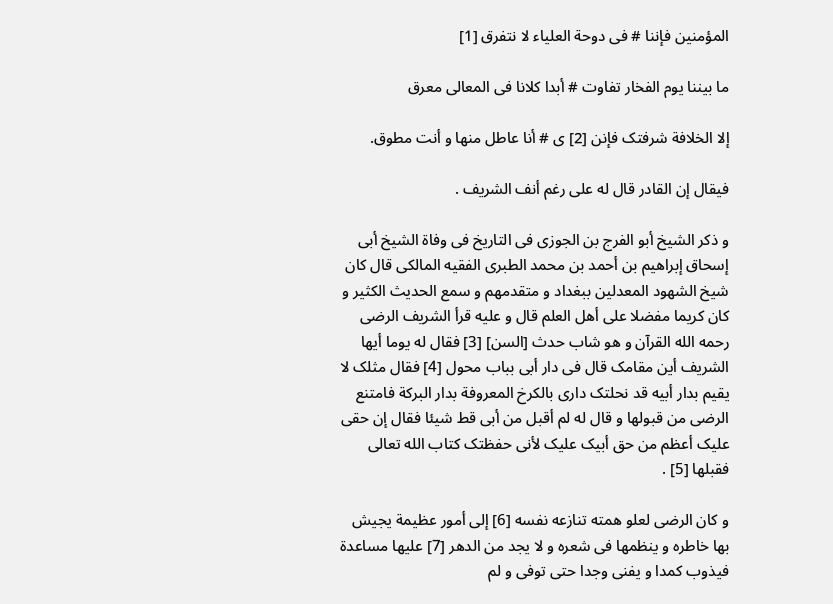المؤمنین فإننا # فی دوحة العلیاء لا نتفرق‌ [1]

ما بیننا یوم الفخار تفاوت # أبدا کلانا فی المعالی معرق

إلا الخلافة شرفتک فإنن [2] ی # أنا عاطل منها و أنت مطوق.

فیقال إن القادر قال له على رغم أنف الشریف .

و ذکر الشیخ أبو الفرج بن الجوزی فی التاریخ فی وفاة الشیخ أبی إسحاق إبراهیم بن أحمد بن محمد الطبری الفقیه المالکی قال کان شیخ الشهود المعدلین ببغداد و متقدمهم و سمع الحدیث الکثیر و کان کریما مفضلا على أهل العلم قال و علیه قرأ الشریف الرضی رحمه الله القرآن و هو شاب حدث [السن‌] [3] فقال له یوما أیها الشریف أین مقامک قال فی دار أبی بباب محول [4] فقال مثلک لا یقیم بدار أبیه قد نحلتک داری بالکرخ المعروفة بدار البرکة فامتنع الرضی من قبولها و قال له لم أقبل من أبی قط شیئا فقال إن حقی علیک أعظم من حق أبیک علیک لأنی حفظتک کتاب الله تعالى فقبلها [5] .

و کان الرضی لعلو همته تنازعه نفسه‌ [6] إلى أمور عظیمة یجیش بها خاطره و ینظمها فی شعره و لا یجد من الدهر [7] علیها مساعدة فیذوب کمدا و یفنى وجدا حتى توفی و لم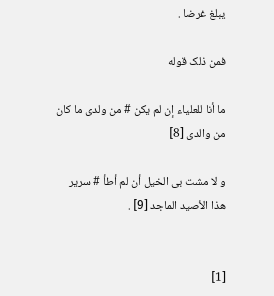یبلغ غرضا .

فمن ذلک قوله‌

ما أنا للعلیاء إن لم یکن # من ولدی ما کان من والدی‌ [8]

و لا مشت بی الخیل أن لم أطأ # سریر هذا الأصید الماجد [9] .


[1]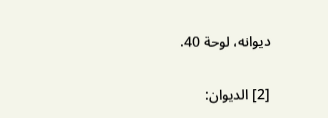دیوانه، لوحة 40.

[2] الدیوان: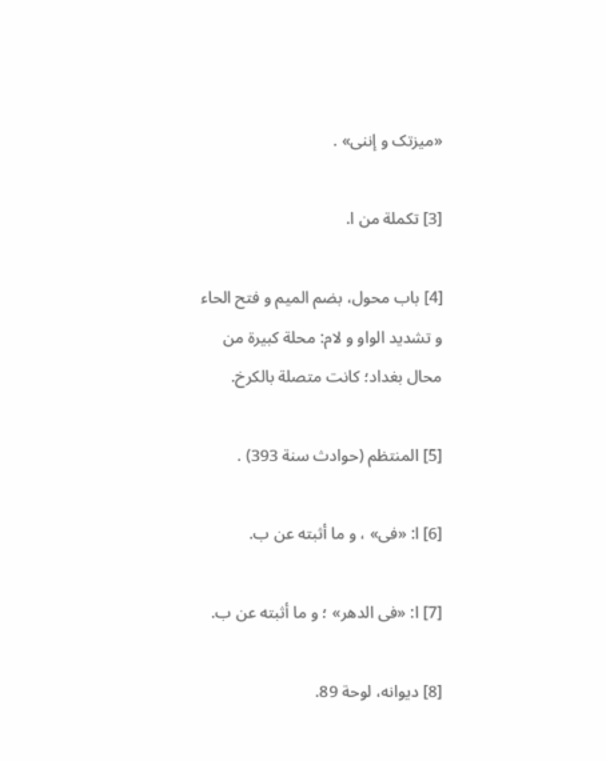«میزتک و إننى» .

[3] تکملة من ا.

[4] باب محول، بضم المیم و فتح الحاء و تشدید الواو و لام: محلة کبیرة من محال بغداد؛ کانت متصلة بالکرخ.

[5] المنتظم (حوادث سنة 393) .

[6] ا: «فى» ، و ما أثبته عن ب.

[7] ا: «فى الدهر» ؛ و ما أثبته عن ب.

[8] دیوانه، لوحة 89.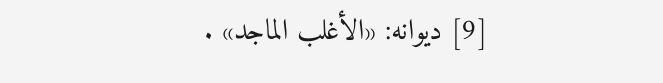[9] دیوانه: «الأغلب الماجد» .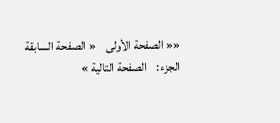«« الصفحة الأولی    « الصفحة السابقة    الجزء:    الصفحة التالیة »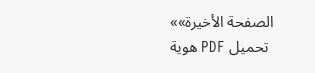الصفحة الأخیرة»»
 تحمیل PDF هویة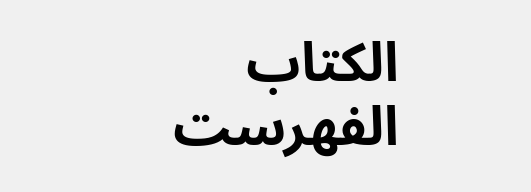الکتاب الفهرست